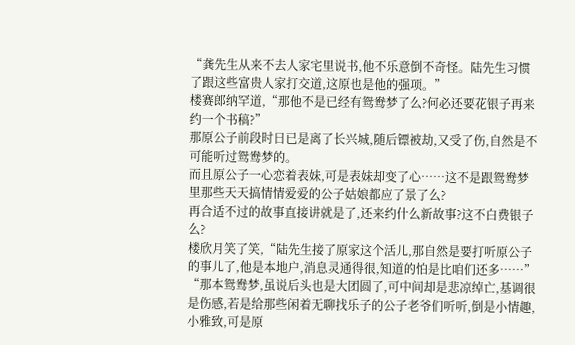“龚先生从来不去人家宅里说书,他不乐意倒不奇怪。陆先生习惯了跟这些富贵人家打交道,这原也是他的强项。”
楼赛郎纳罕道,“那他不是已经有鸳鸯梦了么?何必还要花银子再来约一个书稿?”
那原公子前段时日已是离了长兴城,随后镖被劫,又受了伤,自然是不可能听过鸳鸯梦的。
而且原公子一心恋着表妹,可是表妹却变了心……这不是跟鸳鸯梦里那些天天搞情情爱爱的公子姑娘都应了景了么?
再合适不过的故事直接讲就是了,还来约什么新故事?这不白费银子么?
楼欣月笑了笑,“陆先生接了原家这个活儿,那自然是要打听原公子的事儿了,他是本地户,消息灵通得很,知道的怕是比咱们还多……”
“那本鸳鸯梦,虽说后头也是大团圆了,可中间却是悲凉绰亡,基调很是伤感,若是给那些闲着无聊找乐子的公子老爷们听听,倒是小情趣,小雅致,可是原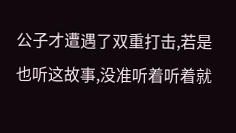公子才遭遇了双重打击,若是也听这故事,没准听着听着就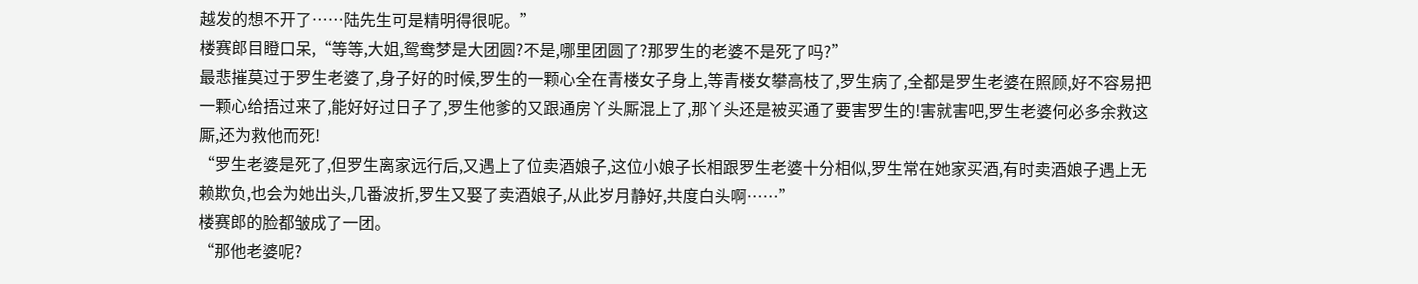越发的想不开了……陆先生可是精明得很呢。”
楼赛郎目瞪口呆,“等等,大姐,鸳鸯梦是大团圆?不是,哪里团圆了?那罗生的老婆不是死了吗?”
最悲摧莫过于罗生老婆了,身子好的时候,罗生的一颗心全在青楼女子身上,等青楼女攀高枝了,罗生病了,全都是罗生老婆在照顾,好不容易把一颗心给捂过来了,能好好过日子了,罗生他爹的又跟通房丫头厮混上了,那丫头还是被买通了要害罗生的!害就害吧,罗生老婆何必多余救这厮,还为救他而死!
“罗生老婆是死了,但罗生离家远行后,又遇上了位卖酒娘子,这位小娘子长相跟罗生老婆十分相似,罗生常在她家买酒,有时卖酒娘子遇上无赖欺负,也会为她出头,几番波折,罗生又娶了卖酒娘子,从此岁月静好,共度白头啊……”
楼赛郎的脸都皱成了一团。
“那他老婆呢?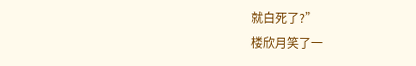就白死了?”
楼欣月笑了一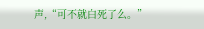声,“可不就白死了么。”